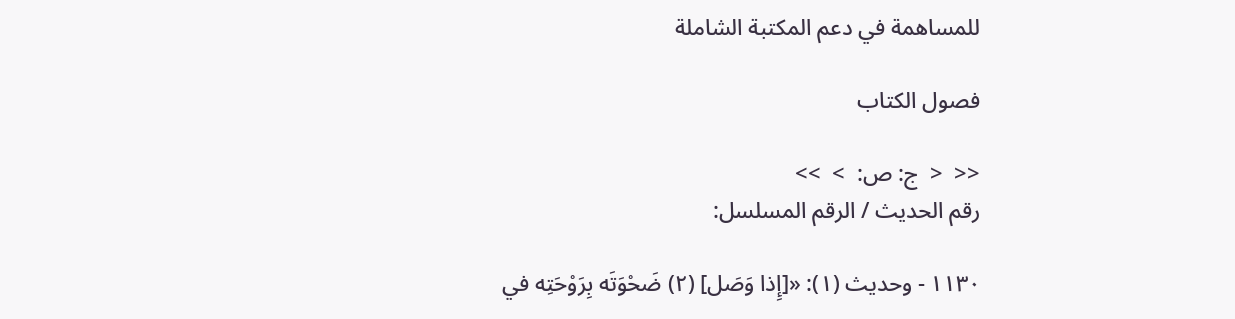للمساهمة في دعم المكتبة الشاملة

فصول الكتاب

<<  <  ج: ص:  >  >>
رقم الحديث / الرقم المسلسل:

١١٣٠ - وحديث (١): «[إِذا وَصَل] (٢) ضَحْوَتَه بِرَوْحَتِه في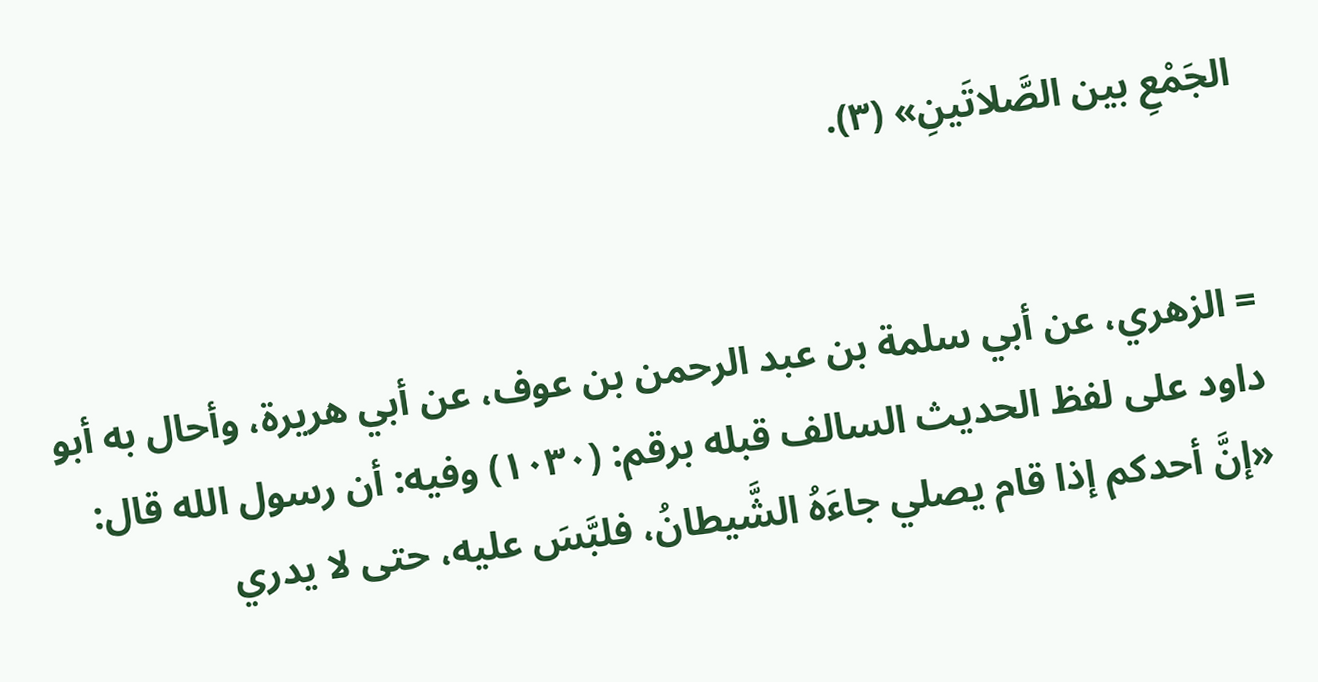الجَمْعِ بين الصَّلاتَينِ» (٣).


= الزهري، عن أبي سلمة بن عبد الرحمن بن عوف، عن أبي هريرة، وأحال به أبو داود على لفظ الحديث السالف قبله برقم: (١٠٣٠) وفيه: أن رسول الله قال: «إنَّ أحدكم إذا قام يصلي جاءَهُ الشَّيطانُ، فلبَّسَ عليه، حتى لا يدري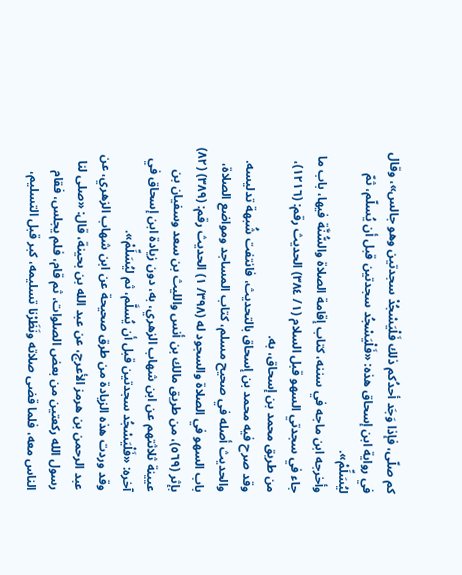كم صلّى، فإذا وَجَد أحدُكم ذلك فَلْيَسْجُدْ سجدتين وهو جالس»، وقال في رواية ابن إسحاق هذه: «فَلْيَسْجُد سجدتين قبل أن يُسلّم، ثمّ ليُسَلِّمْ».
وأخرجه ابن ماجه في سننه، كتاب إقامة الصلاة والسُّنَّة فيها، باب ما جاء في سجدتي السهو قبل السلام (١/ ٣٨٤) الحديث رقم: (١٢١٦)، من طريق محمد بن إسحاق، به.
وقد صرح فيه محمد بن إسحاق بالتحديث، فانتفت شُبهة تدليسه.
والحديث أصله في صحيح مسلم، كتاب المساجد ومواضع الصلاة، باب السهو في الصلاة والسجود له (٣٩٨/ ١) الحديث رقم: (٣٨٩) (٨٢) بإثر (٥٦٩)، من طريق مالك بن أنس والليث بن سعد وسفيان بن عيينة ثلاثتهم عن ابن شهاب الزهري، به، دون زيادة ابن إسحاق في آخره: «فَلْيَسْجُد سجدتين قبل أن يُسلَّم، ثم ليُسَلِّمْ».
وقد وردت هذه الزيادة من طرق صحيحة عن ابن شهاب الزهري، عن عبد الرحمن بن هرمز الأعرج، عن عبد الله بن بحينة، قال: «صلى لنا رسول الله ركعتين من بعض الصلوات، ثم قام، فلم يجلس، فقام الناس معه، فلما قضى صلاته ونَظَرْنا تسليمه، كبر قبل التسليم،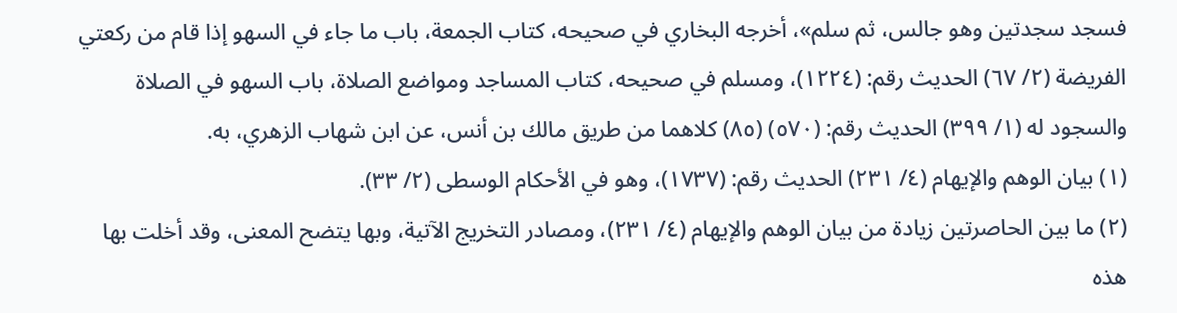فسجد سجدتين وهو جالس، ثم سلم»، أخرجه البخاري في صحيحه، كتاب الجمعة، باب ما جاء في السهو إذا قام من ركعتي الفريضة (٢/ ٦٧) الحديث رقم: (١٢٢٤)، ومسلم في صحيحه، كتاب المساجد ومواضع الصلاة، باب السهو في الصلاة والسجود له (١/ ٣٩٩) الحديث رقم: (٥٧٠) (٨٥) كلاهما من طريق مالك بن أنس، عن ابن شهاب الزهري، به.
(١) بيان الوهم والإيهام (٤/ ٢٣١) الحديث رقم: (١٧٣٧)، وهو في الأحكام الوسطى (٢/ ٣٣).
(٢) ما بين الحاصرتين زيادة من بيان الوهم والإيهام (٤/ ٢٣١)، ومصادر التخريج الآتية، وبها يتضح المعنى، وقد أخلت بها هذه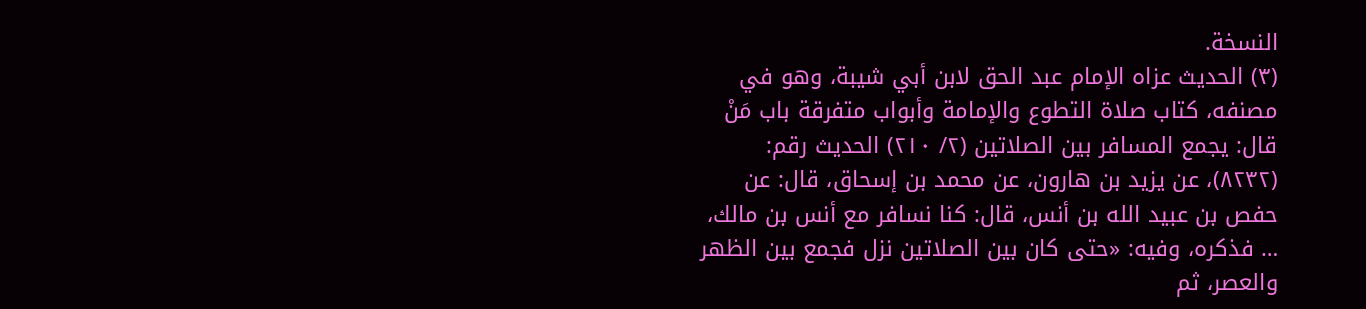النسخة.
(٣) الحديث عزاه الإمام عبد الحق لابن أبي شيبة، وهو في مصنفه، كتاب صلاة التطوع والإمامة وأبواب متفرقة باب مَنْ قال: يجمع المسافر بين الصلاتين (٢/ ٢١٠) الحديث رقم: (٨٢٣٢)، عن يزيد بن هارون، عن محمد بن إسحاق، قال: عن حفص بن عبيد الله بن أنس، قال: كنا نسافر مع أنس بن مالك، … فذكره، وفيه: «حتى كان بين الصلاتين نزل فجمع بين الظهر والعصر، ثم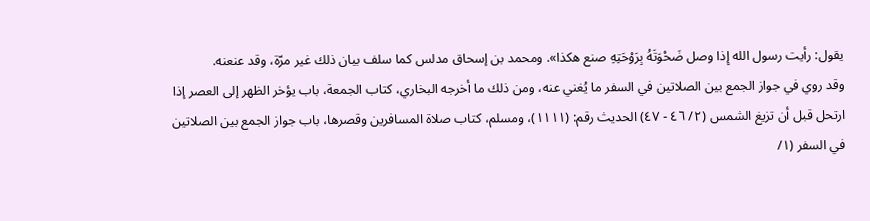يقول: رأيت رسول الله إِذا وصل ضَحْوَتَهُ بِرَوْحَتِهِ صنع هكذا». ومحمد بن إسحاق مدلس كما سلف بيان ذلك غير مرّة، وقد عنعنه.
وقد روي في جواز الجمع بين الصلاتين في السفر ما يُغني عنه، ومن ذلك ما أخرجه البخاري، كتاب الجمعة، باب يؤخر الظهر إلى العصر إذا ارتحل قبل أن تزيغ الشمس (٢/ ٤٦ - ٤٧) الحديث رقم: (١١١١)، ومسلم، كتاب صلاة المسافرين وقصرها، باب جواز الجمع بين الصلاتين في السفر (١/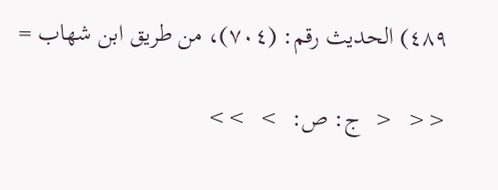٤٨٩) الحديث رقم: (٧٠٤)، من طريق ابن شهاب =

<<  <  ج: ص:  >  >>